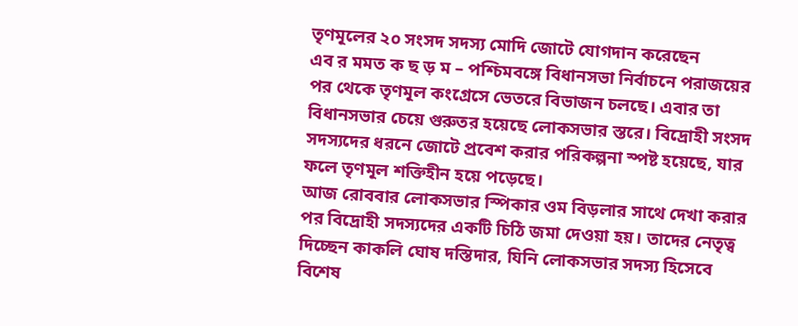তৃণমূলের ২০ সংসদ সদস্য মোদি জোটে যোগদান করেছেন
এব র মমত ক ছ ড় ম – পশ্চিমবঙ্গে বিধানসভা নির্বাচনে পরাজয়ের পর থেকে তৃণমূল কংগ্রেসে ভেতরে বিভাজন চলছে। এবার তা বিধানসভার চেয়ে গুরুতর হয়েছে লোকসভার স্তরে। বিদ্রোহী সংসদ সদস্যদের ধরনে জোটে প্রবেশ করার পরিকল্পনা স্পষ্ট হয়েছে, যার ফলে তৃণমূল শক্তিহীন হয়ে পড়েছে।
আজ রোববার লোকসভার স্পিকার ওম বিড়লার সাথে দেখা করার পর বিদ্রোহী সদস্যদের একটি চিঠি জমা দেওয়া হয়। তাদের নেতৃত্ব দিচ্ছেন কাকলি ঘোষ দস্তিদার, যিনি লোকসভার সদস্য হিসেবে বিশেষ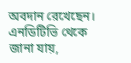অবদান রেখেছেন। এনডিটিভি থেকে জানা যায়,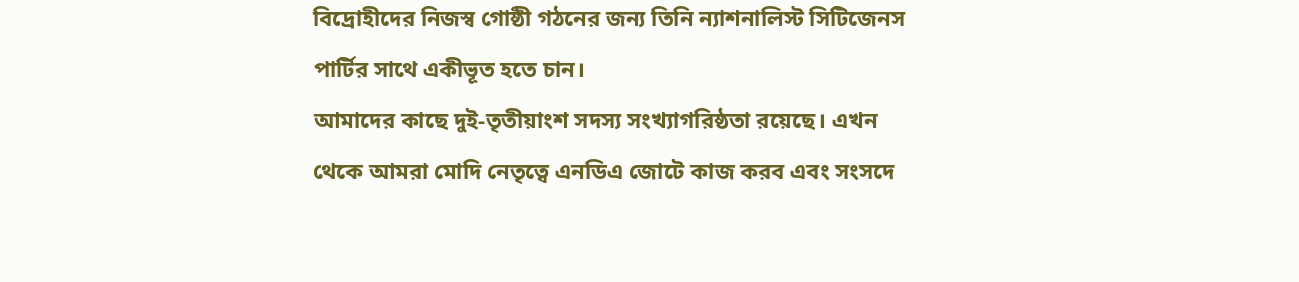বিদ্রোহীদের নিজস্ব গোষ্ঠী গঠনের জন্য তিনি ন্যাশনালিস্ট সিটিজেনস পার্টির সাথে একীভূত হতে চান।
আমাদের কাছে দুই-তৃতীয়াংশ সদস্য সংখ্যাগরিষ্ঠতা রয়েছে। এখন থেকে আমরা মোদি নেতৃত্বে এনডিএ জোটে কাজ করব এবং সংসদে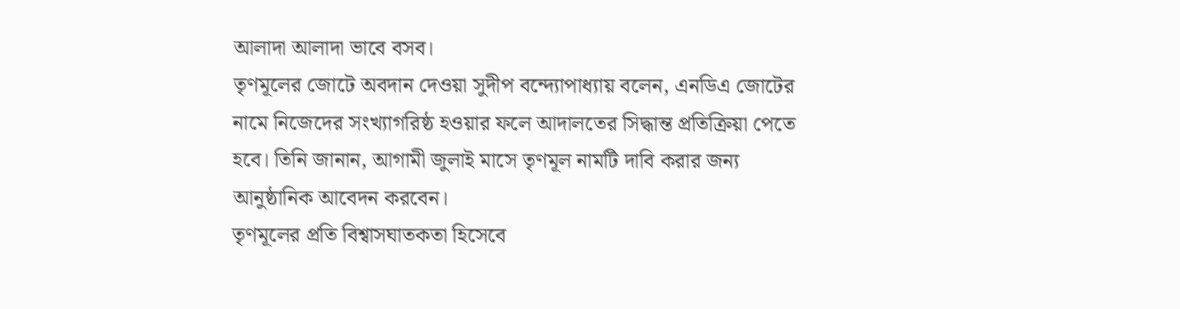আলাদা আলাদা ভাবে বসব।
তৃণমূলের জোটে অবদান দেওয়া সুদীপ বন্দ্যোপাধ্যায় বলেন, এনডিএ জোটের নামে নিজেদের সংখ্যাগরিষ্ঠ হওয়ার ফলে আদালতের সিদ্ধান্ত প্রতিক্রিয়া পেতে হবে। তিনি জানান, আগামী জুলাই মাসে তৃণমূল নামটি দাবি করার জন্য আনুষ্ঠানিক আবেদন করবেন।
তৃণমূলের প্রতি বিশ্বাসঘাতকতা হিসেবে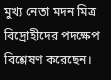মুখ্য নেতা মদন মিত্র বিদ্রোহীদের পদক্ষেপ বিশ্লেষণ করেছেন।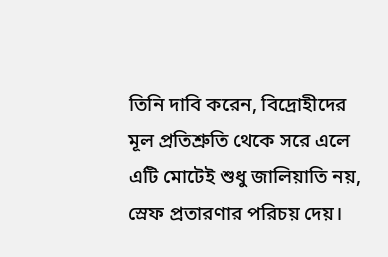তিনি দাবি করেন, বিদ্রোহীদের মূল প্রতিশ্রুতি থেকে সরে এলে এটি মোটেই শুধু জালিয়াতি নয়, স্রেফ প্রতারণার পরিচয় দেয়।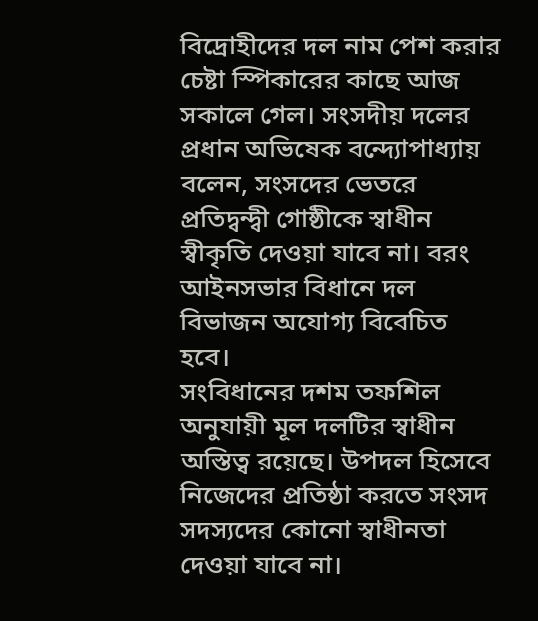বিদ্রোহীদের দল নাম পেশ করার চেষ্টা স্পিকারের কাছে আজ সকালে গেল। সংসদীয় দলের প্রধান অভিষেক বন্দ্যোপাধ্যায় বলেন, সংসদের ভেতরে প্রতিদ্বন্দ্বী গোষ্ঠীকে স্বাধীন স্বীকৃতি দেওয়া যাবে না। বরং আইনসভার বিধানে দল বিভাজন অযোগ্য বিবেচিত হবে।
সংবিধানের দশম তফশিল অনুযায়ী মূল দলটির স্বাধীন অস্তিত্ব রয়েছে। উপদল হিসেবে নিজেদের প্রতিষ্ঠা করতে সংসদ সদস্যদের কোনো স্বাধীনতা দেওয়া যাবে না।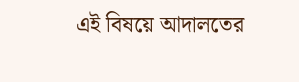এই বিষয়ে আদালতের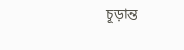চূড়ান্ত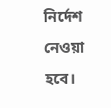নির্দেশ নেওয়া হবে।